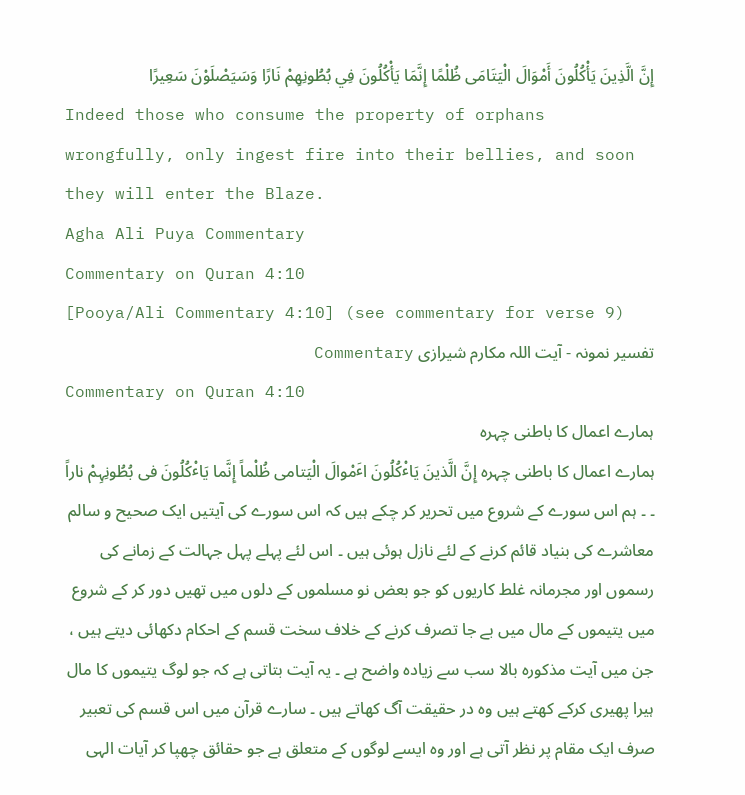إِنَّ الَّذِينَ يَأْكُلُونَ أَمْوَالَ الْيَتَامَى ظُلْمًا إِنَّمَا يَأْكُلُونَ فِي بُطُونِهِمْ نَارًا وَسَيَصْلَوْنَ سَعِيرًا
Indeed those who consume the property of orphans wrongfully, only ingest fire into their bellies, and soon they will enter the Blaze.
Agha Ali Puya Commentary
Commentary on Quran 4:10
[Pooya/Ali Commentary 4:10] (see commentary for verse 9)
تفسیر نمونہ - آیت اللہ مکارم شیرازی Commentary
Commentary on Quran 4:10
ہمارے اعمال کا باطنی چہرہ
ہمارے اعمال کا باطنی چہرہ إِنَّ الَّذینَ یَاٴْکُلُونَ اٴَمْوالَ الْیَتامی ظُلْماً إِنَّما یَاٴْکُلُونَ فی بُطُونِہِمْ ناراً ۔ ۔ ہم اس سورے کے شروع میں تحریر کر چکے ہیں کہ اس سورے کی آیتیں ایک صحیح و سالم معاشرے کی بنیاد قائم کرنے کے لئے نازل ہوئی ہیں ۔ اس لئے پہلے پہل جہالت کے زمانے کی رسموں اور مجرمانہ غلط کاریوں کو جو بعض نو مسلموں کے دلوں میں تھیں دور کر کے شروع میں یتیموں کے مال میں بے جا تصرف کرنے کے خلاف سخت قسم کے احکام دکھائی دیتے ہیں ، جن میں آیت مذکورہ بالا سب سے زیادہ واضح ہے ۔ یہ آیت بتاتی ہے کہ جو لوگ یتیموں کا مال ہیرا پھیری کرکے کھتے ہیں وہ در حقیقت آگ کھاتے ہیں ۔ سارے قرآن میں اس قسم کی تعبیر صرف ایک مقام پر نظر آتی ہے اور وہ ایسے لوگوں کے متعلق ہے جو حقائق چھپا کر آیات الہی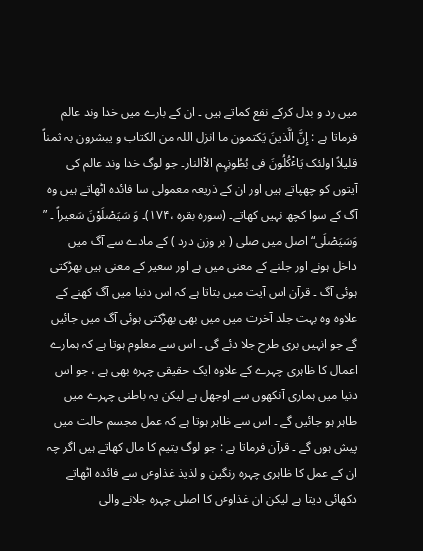میں رد و بدل کرکے نفع کماتے ہیں ۔ ان کے بارے میں خدا وند عالم فرماتا ہے : إِنَّ الَّذینَ یَکتمون ما انزل اللہ من الکتاب و یبشرون بہ ثمناً قلیلاً اولئک یَاٴْکُلُونَ فی بُطُونِہِم الاْالنار۔ جو لوگ خدا وند عالم کی آیتوں کو چھپاتے ہیں اور ان کے ذریعہ معمولی سا فائدہ اٹھاتے ہیں وہ آگ کے سوا کچھ نہیں کھاتے۔ (سورہ بقرہ ،۱۷۴)۔ وَ سَیَصْلَوْنَ سَعیراً ۔ ” وَسَیَصْلَی“ اصل میں صلی ( بر وزن درد ) کے مادے سے آگ میں داخل ہونے اور جلنے کے معنی میں ہے اور سعیر کے معنی ہیں بھڑکتی ہوئی آگ ۔ قرآن اس آیت میں بتاتا ہے کہ اس دنیا میں آگ کھنے کے علاوہ وہ بہت جلد آخرت میں میں بھی بھڑکتی ہوئی آگ میں جائیں گے جو انہیں بری طرح جلا دئے گی ۔ اس سے معلوم ہوتا ہے کہ ہمارے اعمال کا ظاہری چہرے کے علاوہ ایک حقیقی چہرہ بھی ہے ، جو اس دنیا میں ہماری آنکھوں سے اوجھل ہے لیکن یہ باطنی چہرے میں طاہر ہو جائیں گے ۔ اس سے ظاہر ہوتا ہے کہ عمل مجسم حالت میں پیش ہوں گے ۔ قرآن فرماتا ہے : جو لوگ یتیم کا مال کھاتے ہیں اگر چہ ان کے عمل کا ظاہری چہرہ رنگین و لذیذ غذاوٴں سے فائدہ اٹھاتے دکھائی دیتا ہے لیکن ان غذاوٴں کا اصلی چہرہ جلانے والی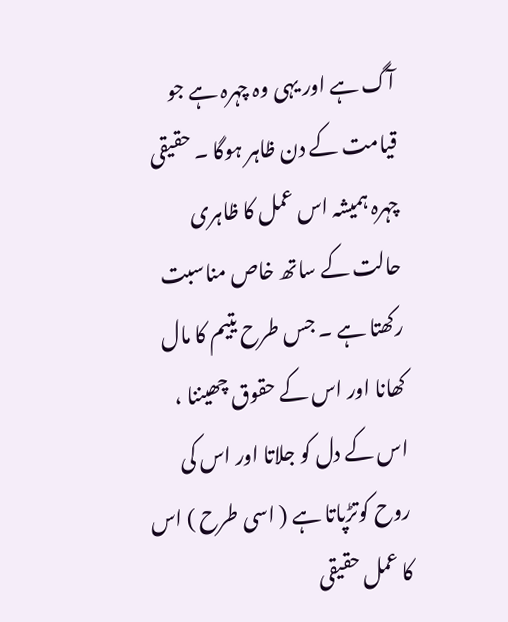آگ ہے اور یہی وہ چہرہ ہے جو قیامت کے دن ظاہر ہوگا ۔ حقیقی چہرہ ہمیشہ اس عمل کا ظاہری حالت کے ساتھ خاص مناسبت رکھتا ہے ۔ جس طرح یتیم کا مال کھانا اور اس کے حقوق چھیننا ، اس کے دل کو جلاتا اور اس کی روح کوتڑپاتا ہے ( اسی طرح ) اس کا عمل حقیقی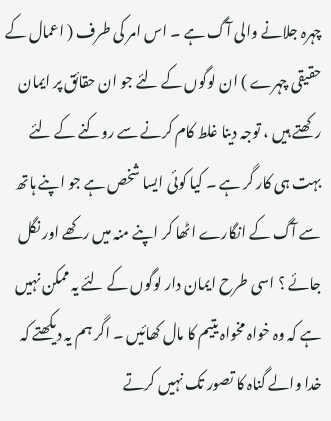چہرہ جلانے والی آگ ہے ۔ اس امر کی طرف ( اعمال کے حقیقی چہرے ) ان لوگوں کے لئے جو ان حقائق پر ایمان رکھتے ہیں ، توجہ دینا غلط کام کرنے سے روکنے کے لئے بہت ہی کار گر ہے ۔ کیا کوئی ایسا شخص ہے جو اپنے ہاتھ سے آگ کے انگارے اٹھا کر اپنے منہ میں رکھے اور نگل جائے ؟ اسی طرح ایمان دار لوگوں کے لئے یہ ممکن نہیں ہے کہ وہ خواہ مخواہ یتیم کا مال کھائیں ۔ اگر ہم یہ دیکھتے کہ خدا والے گناہ کا تصور تک نہیں کرتے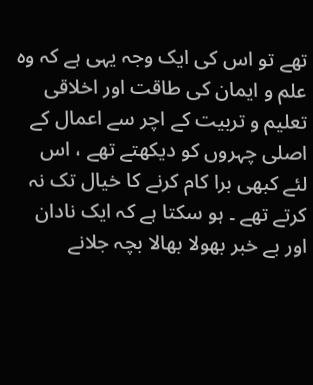تھے تو اس کی ایک وجہ یہی ہے کہ وہ علم و ایمان کی طاقت اور اخلاقی تعلیم و تربیت کے اچر سے اعمال کے اصلی چہروں کو دیکھتے تھے ، اس لئے کبھی برا کام کرنے کا خیال تک نہ کرتے تھے ۔ ہو سکتا ہے کہ ایک نادان اور بے خبر بھولا بھالا بچہ جلانے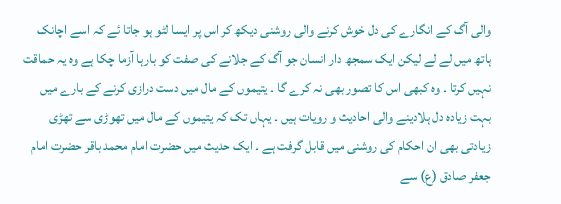والی آگ کے انگارے کی دل خوش کرنے والی روشنی دیکھ کر اس پر ایسا لٹو ہو جاتا ئے کہ اسے اچانک ہاتھ میں لے لے لیکن ایک سمجھ دار انسان جو آگ کے جلانے کی صفت کو بارہا آزما چکا ہے وہ یہ حماقت نہیں کرتا ۔ وہ کبھی اس کا تصور بھی نہ کرے گا ۔ یتیموں کے مال میں دست درازی کرنے کے بارے میں بہت زیادہ دل ہلادینے والی احادیث و رویات ہیں ۔ یہاں تک کہ یتیموں کے مال میں تھوڑی سے تھڑی زیادتی بھی ان احکام کی روشنی میں قابل گرفت ہے ۔ ایک حدیث میں حضرت امام محمد باقر حضرت امام جعفر صادق (ع) سے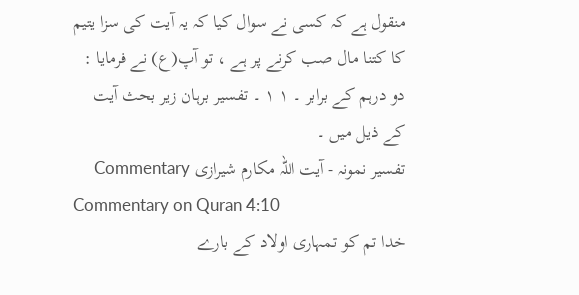منقول ہے کہ کسی نے سوال کیا کہ یہ آیت کی سزا یتیم کا کتنا مال صب کرنے پر ہے ، تو آپ(ع) نے فرمایا : دو درہم کے برابر ۔ ۱ ۱ ۔ تفسیر برہان زیر بحث آیت کے ذیل میں ۔
تفسیر نمونہ - آیت اللہ مکارم شیرازی Commentary
Commentary on Quran 4:10
خدا تم کو تمہاری اولاد کے بارے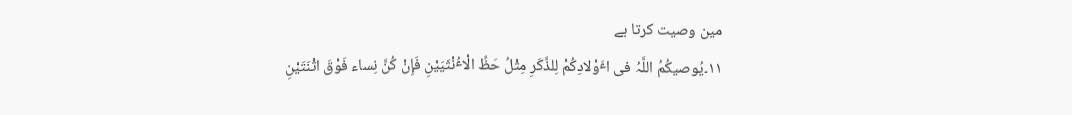مین وصیت کرتا ہے
۱۱۔یُوصیکُمُ اللَّہُ فی اٴَوْلادِکُمْ لِلذَّکَرِ مِثْلُ حَظِّ الْاٴُنْثَیَیْنِ فَإِنْ کُنَّ نِساء فَوْقَ اثْنَتَیْنِ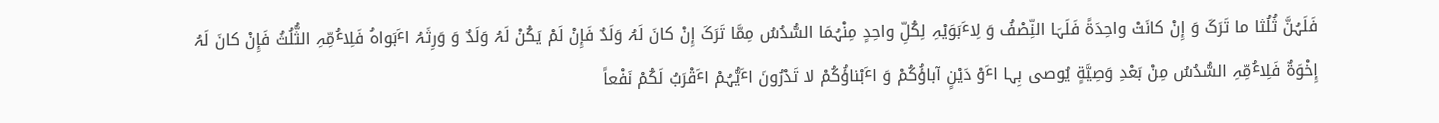فَلَہُنَّ ثُلُثا ما تَرَکَ وَ إِنْ کانَتْ واحِدَةً فَلَہَا النِّصْفُ وَ لِاٴَبَوَیْہِ لِکُلِّ واحِدٍ مِنْہُمَا السُّدُسُ مِمَّا تَرَکَ إِنْ کانَ لَہُ وَلَدٌ فَإِنْ لَمْ یَکُنْ لَہُ وَلَدٌ وَ وَرِثَہُ اٴَبَواہُ فَلِاٴُمِّہِ الثُّلُثُ فَإِنْ کانَ لَہُ إِخْوَةٌ فَلِاٴُمِّہِ السُّدُسُ مِنْ بَعْدِ وَصِیَّةٍ یُوصی بِہا اٴَوْ دَیْنٍ آباؤُکُمْ وَ اٴَبْناؤُکُمْ لا تَدْرُونَ اٴَیُّہُمْ اٴَقْرَبُ لَکُمْ نَفْعاً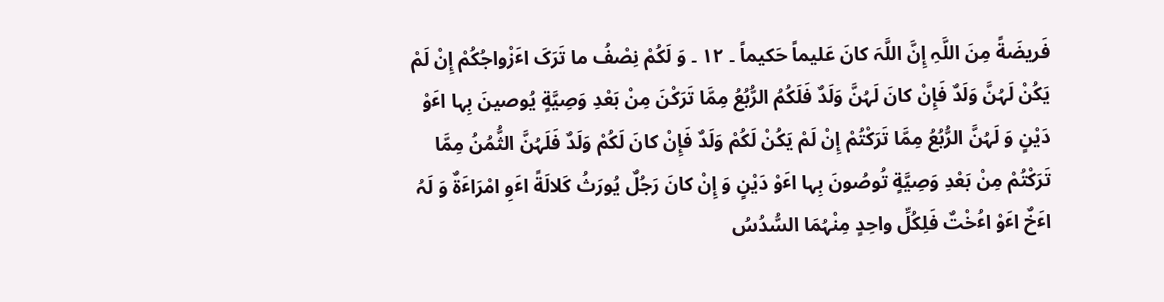فَریضَةً مِنَ اللَّہِ إِنَّ اللَّہَ کانَ عَلیماً حَکیماً ۔ ۱۲ ۔ وَ لَکُمْ نِصْفُ ما تَرَکَ اٴَزْواجُکُمْ إِنْ لَمْ یَکُنْ لَہُنَّ وَلَدٌ فَإِنْ کانَ لَہُنَّ وَلَدٌ فَلَکُمُ الرُّبُعُ مِمَّا تَرَکْنَ مِنْ بَعْدِ وَصِیَّةٍ یُوصینَ بِہا اٴَوْ دَیْنٍ وَ لَہُنَّ الرُّبُعُ مِمَّا تَرَکْتُمْ إِنْ لَمْ یَکُنْ لَکُمْ وَلَدٌ فَإِنْ کانَ لَکُمْ وَلَدٌ فَلَہُنَّ الثُّمُنُ مِمَّا تَرَکْتُمْ مِنْ بَعْدِ وَصِیَّةٍ تُوصُونَ بِہا اٴَوْ دَیْنٍ وَ إِنْ کانَ رَجُلٌ یُورَثُ کَلالَةً اٴَوِ امْرَاٴَةٌ وَ لَہُ اٴَخٌ اٴَوْ اٴُخْتٌ فَلِکُلِّ واحِدٍ مِنْہُمَا السُّدُسُ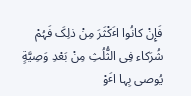فَإِنْ کانُوا اٴَکْثَرَ مِنْ ذلِکَ فَہُمْ شُرَکاء فِی الثُّلُثِ مِنْ بَعْدِ وَصِیَّةٍ یُوصی بِہا اٴَوْ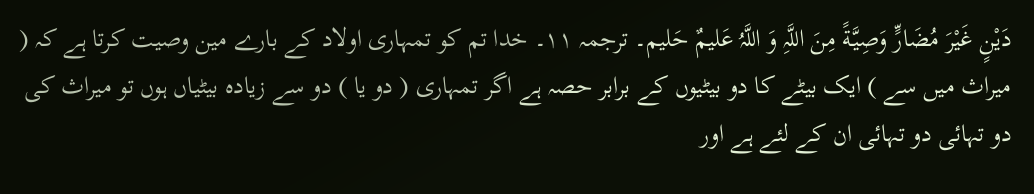دَیْنٍ غَیْرَ مُضَارٍّ وَصِیَّةً مِنَ اللَّہِ وَ اللَّہُ عَلیمٌ حَلیم۔ ترجمہ ۱۱۔ خدا تم کو تمہاری اولاد کے بارے مین وصیت کرتا ہے کہ ( میراث میں سے ) ایک بیٹے کا دو بیٹیوں کے برابر حصہ ہے اگر تمہاری ( دو یا ) دو سے زیادہ بیٹیاں ہوں تو میراث کی دو تہائی دو تہائی ان کے لئے ہے اور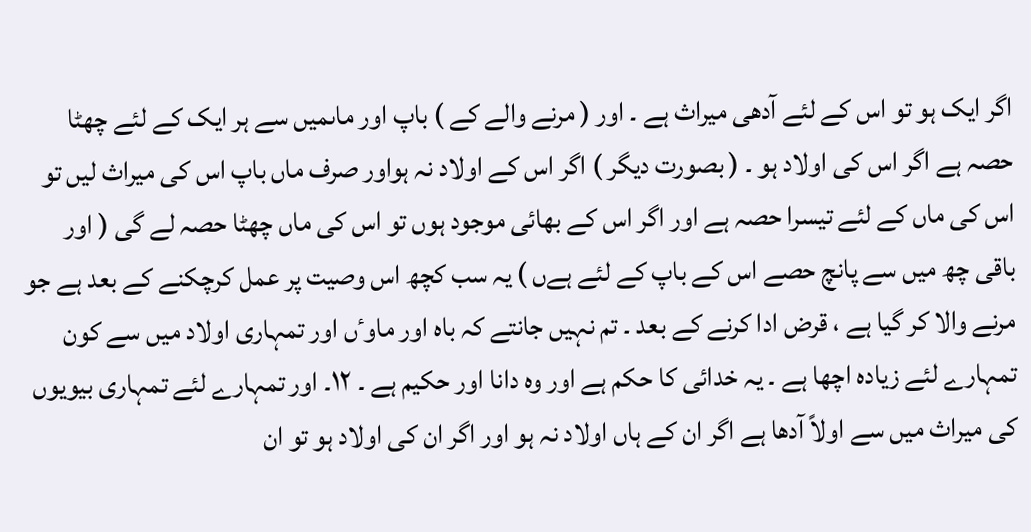اگر ایک ہو تو اس کے لئے آدھی میراث ہے ۔ اور ( مرنے والے کے ) باپ اور ماںمیں سے ہر ایک کے لئے چھٹا حصہ ہے اگر اس کی اولاد ہو ۔ ( بصورت دیگر ) اگر اس کے اولاد نہ ہواور صرف ماں باپ اس کی میراث لیں تو اس کی ماں کے لئے تیسرا حصہ ہے اور اگر اس کے بھائی موجود ہوں تو اس کی ماں چھٹا حصہ لے گی ( اور باقی چھ میں سے پانچ حصے اس کے باپ کے لئے ہےں ) یہ سب کچھ اس وصیت پر عمل کرچکنے کے بعد ہے جو مرنے والا کر گیا ہے ، قرض ادا کرنے کے بعد ۔ تم نہیں جانتے کہ باہ اور ماوٴں اور تمہاری اولاد میں سے کون تمہارے لئے زیادہ اچھا ہے ۔ یہ خدائی کا حکم ہے اور وہ دانا اور حکیم ہے ۔ ۱۲۔ اور تمہارے لئے تمہاری بیویوں کی میراث میں سے اولاً آدھا ہے اگر ان کے ہاں اولاد نہ ہو اور اگر ان کی اولاد ہو تو ان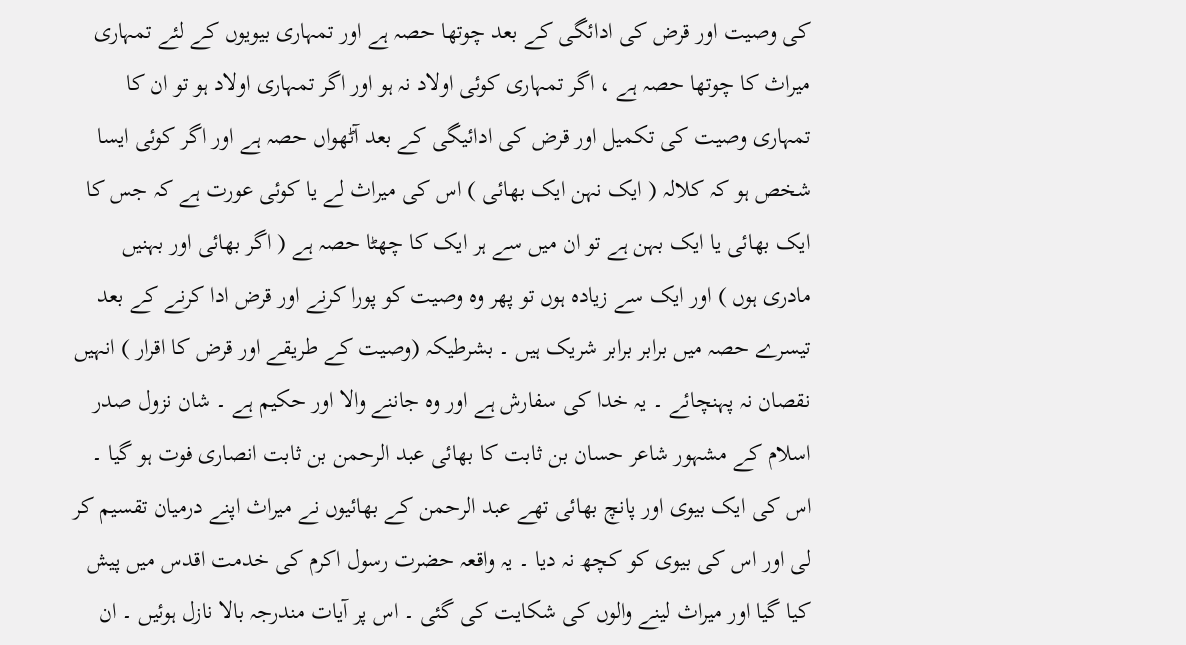کی وصیت اور قرض کی ادائگی کے بعد چوتھا حصہ ہے اور تمہاری بیویوں کے لئے تمہاری میراث کا چوتھا حصہ ہے ، اگر تمہاری کوئی اولاد نہ ہو اور اگر تمہاری اولاد ہو تو ان کا تمہاری وصیت کی تکمیل اور قرض کی ادائیگی کے بعد آٹھواں حصہ ہے اور اگر کوئی ایسا شخص ہو کہ کلالہ ( ایک نہن ایک بھائی ) اس کی میراث لے یا کوئی عورت ہے کہ جس کا ایک بھائی یا ایک بہن ہے تو ان میں سے ہر ایک کا چھٹا حصہ ہے ( اگر بھائی اور بہنیں مادری ہوں ) اور ایک سے زیادہ ہوں تو پھر وہ وصیت کو پورا کرنے اور قرض ادا کرنے کے بعد تیسرے حصہ میں برابر برابر شریک ہیں ۔ بشرطیکہ (وصیت کے طریقے اور قرض کا اقرار ) انہیں نقصان نہ پہنچائے ۔ یہ خدا کی سفارش ہے اور وہ جاننے والا اور حکیم ہے ۔ شان نزول صدر اسلام کے مشہور شاعر حسان بن ثابت کا بھائی عبد الرحمن بن ثابت انصاری فوت ہو گیا ۔ اس کی ایک بیوی اور پانچ بھائی تھے عبد الرحمن کے بھائیوں نے میراث اپنے درمیان تقسیم کر لی اور اس کی بیوی کو کچھ نہ دیا ۔ یہ واقعہ حضرت رسول اکرم کی خدمت اقدس میں پیش کیا گیا اور میراث لینے والوں کی شکایت کی گئی ۔ اس پر آیات مندرجہ بالا نازل ہوئیں ۔ ان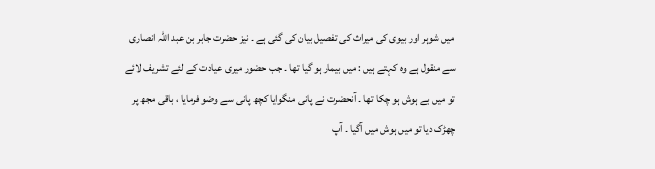میں شوہر اور بیوی کی میراث کی تفصیل بیان کی گئی ہے ۔ نیز حضرت جابر بن عبد اللہ انصاری سے منقول ہے وہ کہتے ہیں : میں بیمار ہو گیا تھا ۔ جب حضور میری عیادت کے لئے تشریف لائے تو میں بے ہوش ہو چکا تھا ۔ آنحضرت نے پانی منگوایا کچھ پانی سے وضو فرمایا ، باقی مجھ پر چھڑک دیا تو میں ہوش میں آگیا ۔ آپ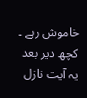خاموش رہے ۔ کچھ دیر بعد یہ آیت نازل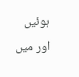ہوئیں اور میں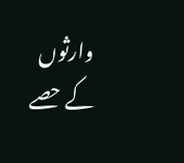وارثوں کے حصے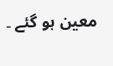معین ہو گئے ۔